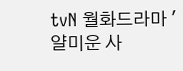tvN 월화드라마 '얄미운 사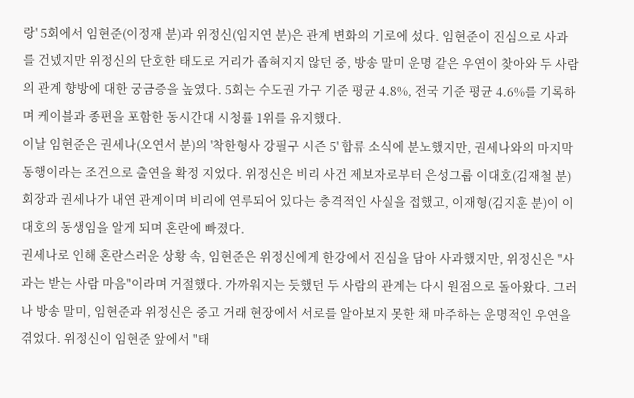랑' 5회에서 임현준(이정재 분)과 위정신(임지연 분)은 관계 변화의 기로에 섰다. 임현준이 진심으로 사과를 건넸지만 위정신의 단호한 태도로 거리가 좁혀지지 않던 중, 방송 말미 운명 같은 우연이 찾아와 두 사람의 관계 향방에 대한 궁금증을 높였다. 5회는 수도권 가구 기준 평균 4.8%, 전국 기준 평균 4.6%를 기록하며 케이블과 종편을 포함한 동시간대 시청률 1위를 유지했다.
이날 임현준은 권세나(오연서 분)의 '착한형사 강필구 시즌 5' 합류 소식에 분노했지만, 권세나와의 마지막 동행이라는 조건으로 출연을 확정 지었다. 위정신은 비리 사건 제보자로부터 은성그룹 이대호(김재철 분) 회장과 권세나가 내연 관계이며 비리에 연루되어 있다는 충격적인 사실을 접했고, 이재형(김지훈 분)이 이대호의 동생임을 알게 되며 혼란에 빠졌다.
권세나로 인해 혼란스러운 상황 속, 임현준은 위정신에게 한강에서 진심을 담아 사과했지만, 위정신은 "사과는 받는 사람 마음"이라며 거절했다. 가까워지는 듯했던 두 사람의 관계는 다시 원점으로 돌아왔다. 그러나 방송 말미, 임현준과 위정신은 중고 거래 현장에서 서로를 알아보지 못한 채 마주하는 운명적인 우연을 겪었다. 위정신이 임현준 앞에서 "태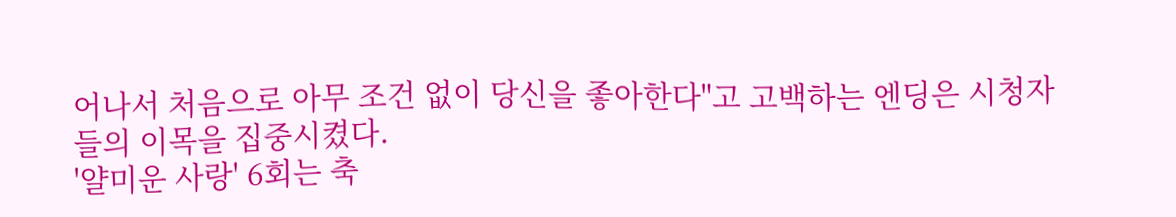어나서 처음으로 아무 조건 없이 당신을 좋아한다"고 고백하는 엔딩은 시청자들의 이목을 집중시켰다.
'얄미운 사랑' 6회는 축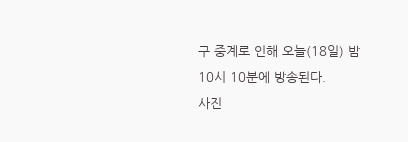구 중계로 인해 오늘(18일) 밤 10시 10분에 방송된다.
사진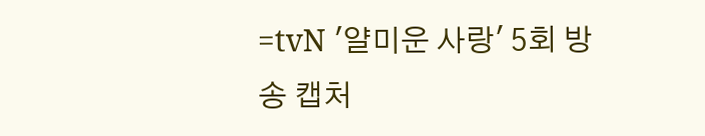=tvN '얄미운 사랑' 5회 방송 캡처